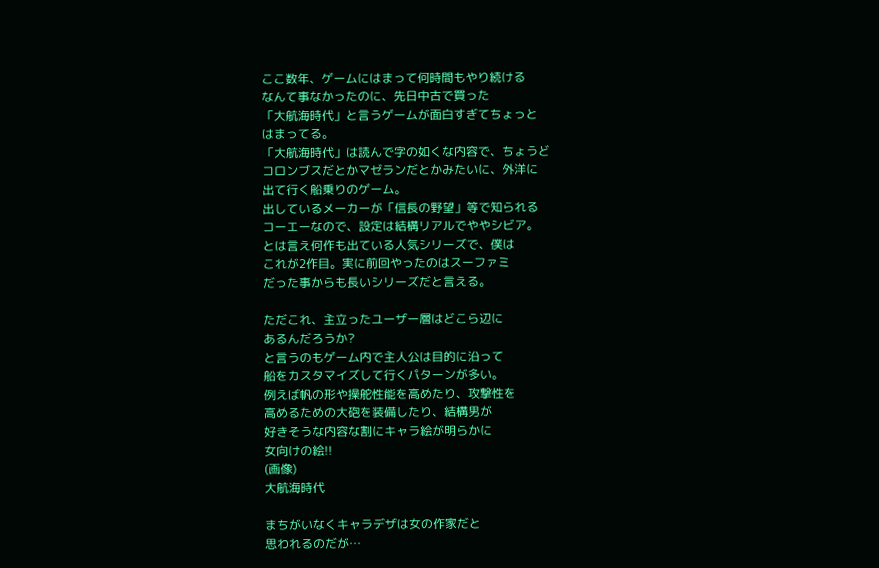ここ数年、ゲームにはまって何時間もやり続ける
なんて事なかったのに、先日中古で買った
「大航海時代」と言うゲームが面白すぎてちょっと
はまってる。
「大航海時代」は読んで字の如くな内容で、ちょうど
コロンブスだとかマゼランだとかみたいに、外洋に
出て行く船乗りのゲーム。
出しているメーカーが「信長の野望」等で知られる
コーエーなので、設定は結構リアルでややシビア。
とは言え何作も出ている人気シリーズで、僕は
これが2作目。実に前回やったのはスーファミ
だった事からも長いシリーズだと言える。

ただこれ、主立ったユーザー層はどこら辺に
あるんだろうか?
と言うのもゲーム内で主人公は目的に沿って
船をカスタマイズして行くパターンが多い。
例えば帆の形や操舵性能を高めたり、攻撃性を
高めるための大砲を装備したり、結構男が
好きそうな内容な割にキャラ絵が明らかに
女向けの絵!!
(画像)
大航海時代

まちがいなくキャラデザは女の作家だと
思われるのだが…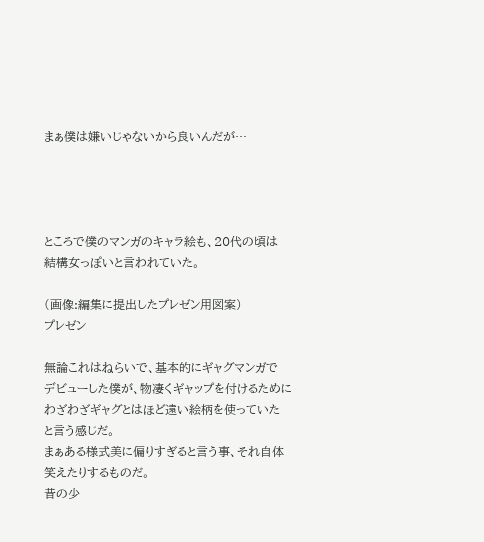まぁ僕は嫌いじゃないから良いんだが…




ところで僕のマンガのキャラ絵も、20代の頃は
結構女っぽいと言われていた。

(画像:編集に提出したプレゼン用図案)
プレゼン

無論これはねらいで、基本的にギャグマンガで
デビューした僕が、物凄くギャップを付けるために
わざわざギャグとはほど遠い絵柄を使っていた
と言う感じだ。
まぁある様式美に偏りすぎると言う事、それ自体
笑えたりするものだ。
昔の少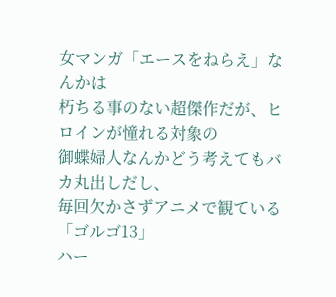女マンガ「エースをねらえ」なんかは
朽ちる事のない超傑作だが、ヒロインが憧れる対象の
御蝶婦人なんかどう考えてもバカ丸出しだし、
毎回欠かさずアニメで観ている「ゴルゴ13」
ハー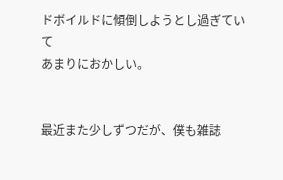ドボイルドに傾倒しようとし過ぎていて
あまりにおかしい。


最近また少しずつだが、僕も雑誌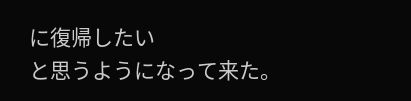に復帰したい
と思うようになって来た。